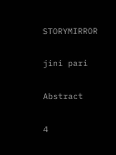STORYMIRROR

jini pari

Abstract

4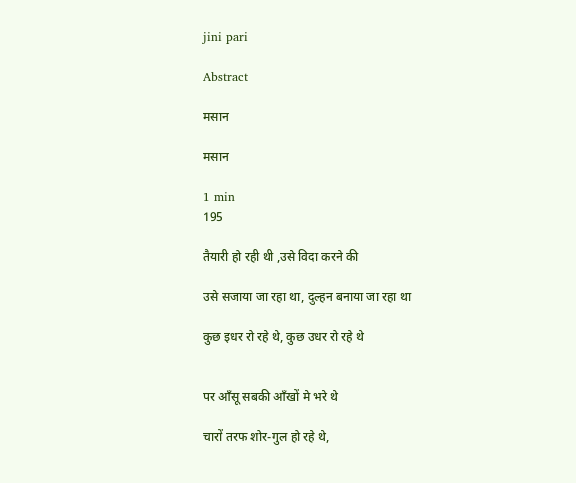jini pari

Abstract

मसान

मसान

1 min
195

तैयारी हो रही थी ,उसे विदा करने की

उसे सजाया जा रहा था, दुल्हन बनाया जा रहा था

कुछ इधर रो रहे थे, कुछ उधर रो रहे थे


पर आँसू सबकी आँखों मे भरे थे

चारों तरफ शोर-गुल हो रहे थे,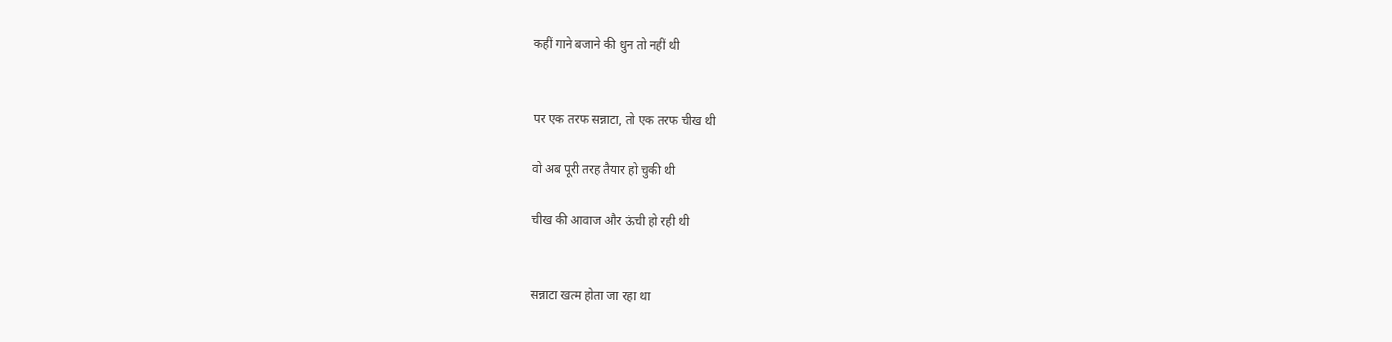कहीं गाने बजाने की धुन तो नहीं थी


पर एक तरफ सन्नाटा, तो एक तरफ चीख थी

वो अब पूरी तरह तैयार हो चुकी थी

चीख की आवाज और ऊंची हो रही थी


सन्नाटा खत्म होता जा रहा था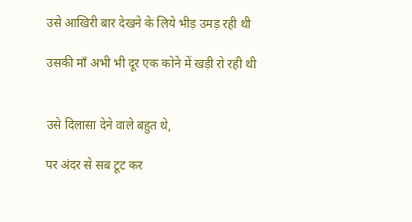उसे आखिरी बार देखने के लिये भीड़ उमड़ रही थी

उसकी माँ अभी भी दूर एक कोने में खड़ी रो रही थी


उसे दिलासा देने वाले बहुत थे,

पर अंदर से सब टूट कर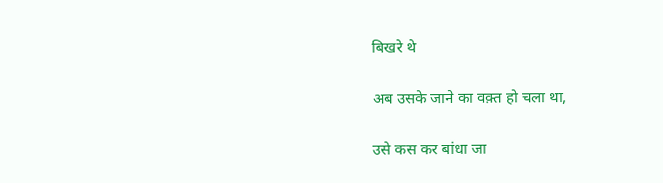बिखरे थे

अब उसके जाने का वक़्त हो चला था,

उसे कस कर बांधा जा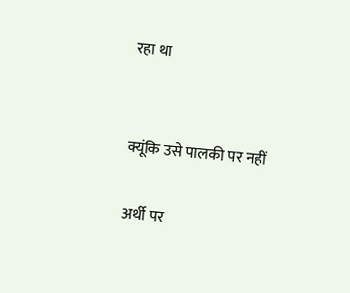रहा था


क्यूंकि उसे पालकी पर नहीं

अर्थी पर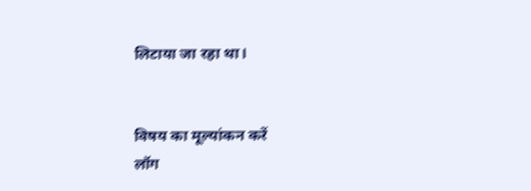लिटाया जा रहा था।


विषय का मूल्यांकन करें
लॉग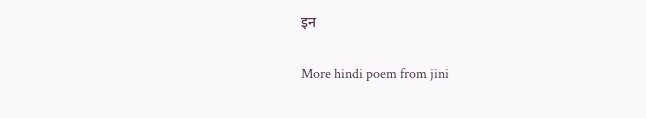इन

More hindi poem from jini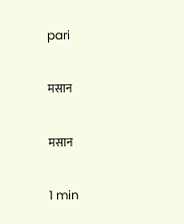pari

मसान

मसान

1 min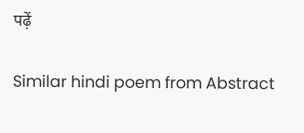पढ़ें

Similar hindi poem from Abstract